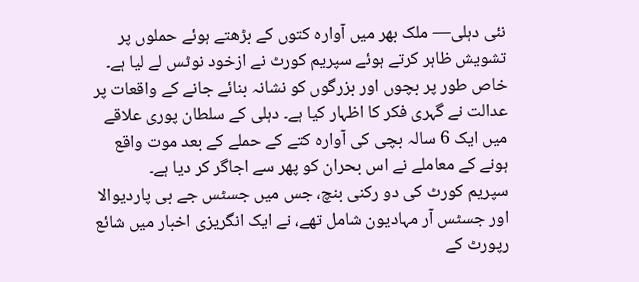نئی دہلی— ملک بھر میں آوارہ کتوں کے بڑھتے ہوئے حملوں پر تشویش ظاہر کرتے ہوئے سپریم کورٹ نے ازخود نوٹس لے لیا ہے۔ خاص طور پر بچوں اور بزرگوں کو نشانہ بنائے جانے کے واقعات پر عدالت نے گہری فکر کا اظہار کیا ہے۔ دہلی کے سلطان پوری علاقے میں ایک 6 سالہ بچی کی آوارہ کتے کے حملے کے بعد موت واقع ہونے کے معاملے نے اس بحران کو پھر سے اجاگر کر دیا ہے۔
سپریم کورٹ کی دو رکنی بنچ، جس میں جسٹس جے بی پاردیوالا اور جسٹس آر مہادیون شامل تھے، نے ایک انگریزی اخبار میں شائع رپورٹ کے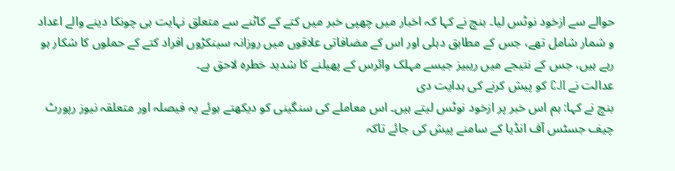حوالے سے ازخود نوٹس لیا۔ بنچ نے کہا کہ اخبار میں چھپی خبر میں کتے کے کاٹنے سے متعلق نہایت ہی چونکا دینے والے اعداد و شمار شامل تھے، جس کے مطابق دہلی اور اس کے مضافاتی علاقوں میں روزانہ سینکڑوں افراد کتے کے حملوں کا شکار ہو رہے ہیں، جس کے نتیجے میں ریبیز جیسے مہلک وائرس کے پھیلنے کا شدید خطرہ لاحق ہے۔
عدالت نے CJI کو پیش کرنے کی ہدایت دی
بنچ نے کہا: ہم اس خبر پر ازخود نوٹس لیتے ہیں۔ اس معاملے کی سنگینی کو دیکھتے ہوئے یہ فیصلہ اور متعلقہ نیوز رپورٹ چیف جسٹس آف انڈیا کے سامنے پیش کی جائے تاکہ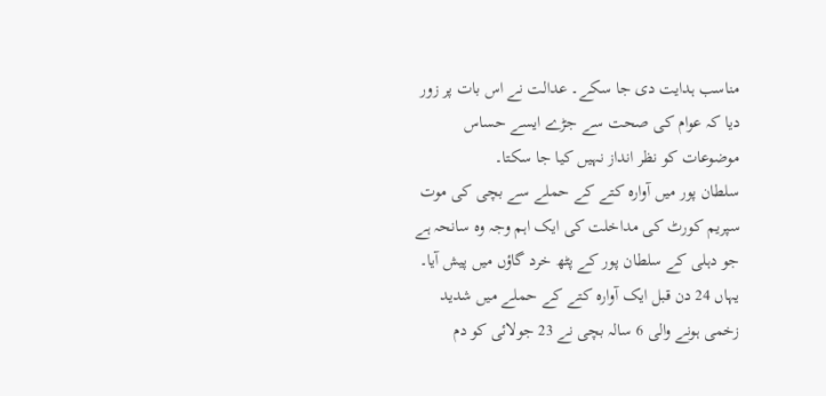مناسب ہدایت دی جا سکے۔ عدالت نے اس بات پر زور دیا کہ عوام کی صحت سے جڑے ایسے حساس موضوعات کو نظر انداز نہیں کیا جا سکتا۔
سلطان پور میں آوارہ کتے کے حملے سے بچی کی موت
سپریم کورٹ کی مداخلت کی ایک اہم وجہ وہ سانحہ ہے جو دہلی کے سلطان پور کے پٹھ خرد گاؤں میں پیش آیا۔ یہاں 24 دن قبل ایک آوارہ کتے کے حملے میں شدید زخمی ہونے والی 6 سالہ بچی نے 23 جولائی کو دم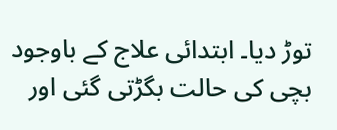توڑ دیا۔ ابتدائی علاج کے باوجود بچی کی حالت بگڑتی گئی اور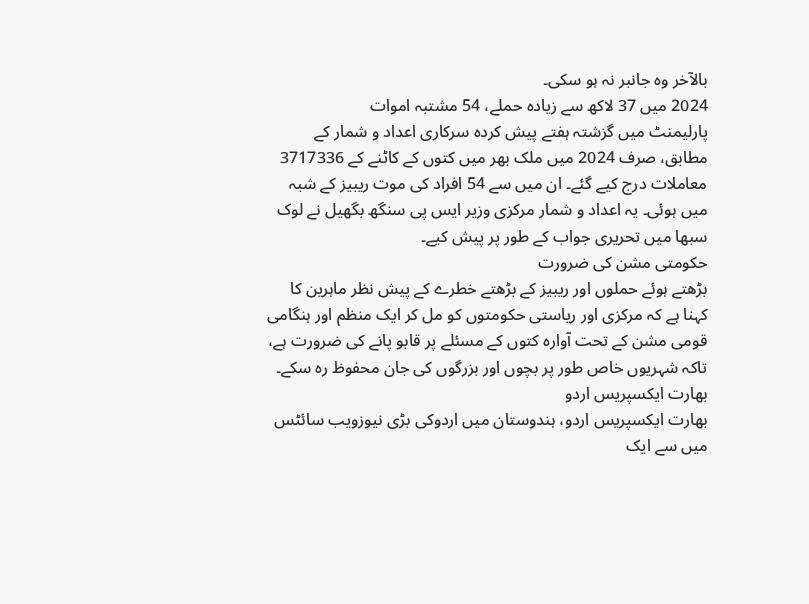بالآخر وہ جانبر نہ ہو سکی۔
2024 میں 37 لاکھ سے زیادہ حملے، 54 مشتبہ اموات
پارلیمنٹ میں گزشتہ ہفتے پیش کردہ سرکاری اعداد و شمار کے مطابق، صرف 2024 میں ملک بھر میں کتوں کے کاٹنے کے 3717336 معاملات درج کیے گئے۔ ان میں سے 54 افراد کی موت ریبیز کے شبہ میں ہوئی۔ یہ اعداد و شمار مرکزی وزیر ایس پی سنگھ بگھیل نے لوک سبھا میں تحریری جواب کے طور پر پیش کیے۔
حکومتی مشن کی ضرورت
بڑھتے ہوئے حملوں اور ریبیز کے بڑھتے خطرے کے پیش نظر ماہرین کا کہنا ہے کہ مرکزی اور ریاستی حکومتوں کو مل کر ایک منظم اور ہنگامی قومی مشن کے تحت آوارہ کتوں کے مسئلے پر قابو پانے کی ضرورت ہے، تاکہ شہریوں خاص طور پر بچوں اور بزرگوں کی جان محفوظ رہ سکے۔
بھارت ایکسپریس اردو
بھارت ایکسپریس اردو، ہندوستان میں اردوکی بڑی نیوزویب سائٹس میں سے ایک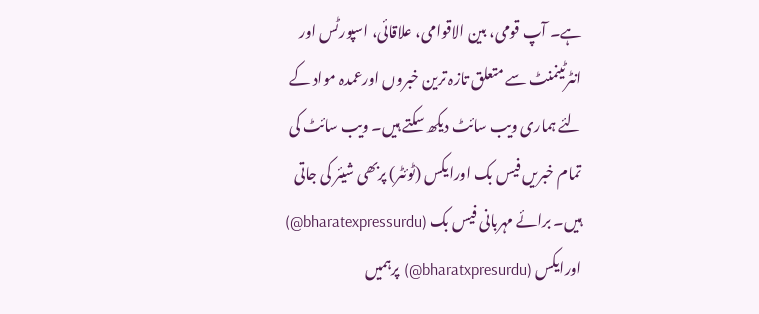ہے۔ آپ قومی، بین الاقوامی، علاقائی، اسپورٹس اور انٹرٹینمنٹ سے متعلق تازہ ترین خبروں اورعمدہ مواد کے لئے ہماری ویب سائٹ دیکھ سکتے ہیں۔ ویب سائٹ کی تمام خبریں فیس بک اورایکس (ٹوئٹر) پربھی شیئر کی جاتی ہیں۔ برائے مہربانی فیس بک (bharatexpressurdu@) اورایکس (bharatxpresurdu@) پرہمیں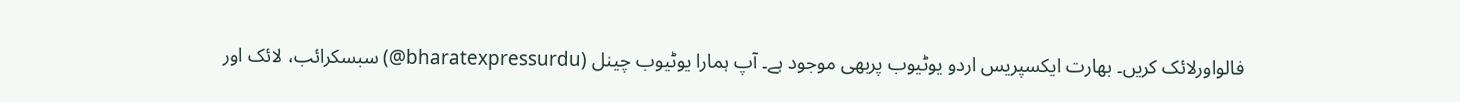فالواورلائک کریں۔ بھارت ایکسپریس اردو یوٹیوب پربھی موجود ہے۔ آپ ہمارا یوٹیوب چینل (bharatexpressurdu@) سبسکرائب، لائک اور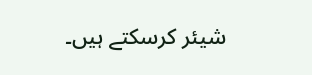شیئر کرسکتے ہیں۔